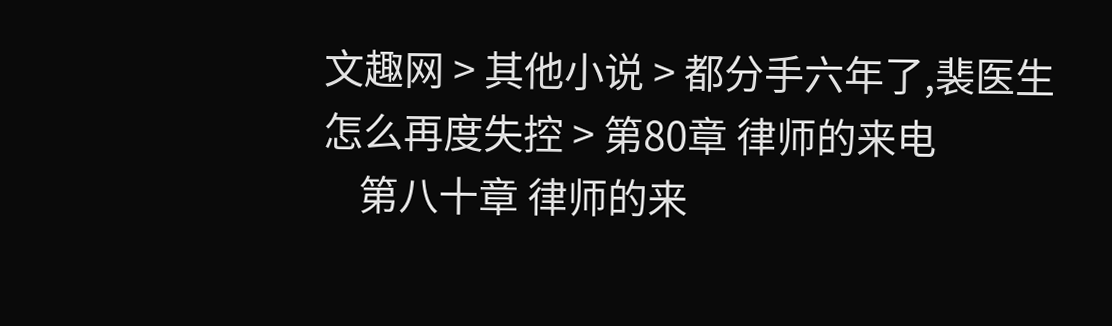文趣网 > 其他小说 > 都分手六年了,裴医生怎么再度失控 > 第80章 律师的来电
    第八十章 律师的来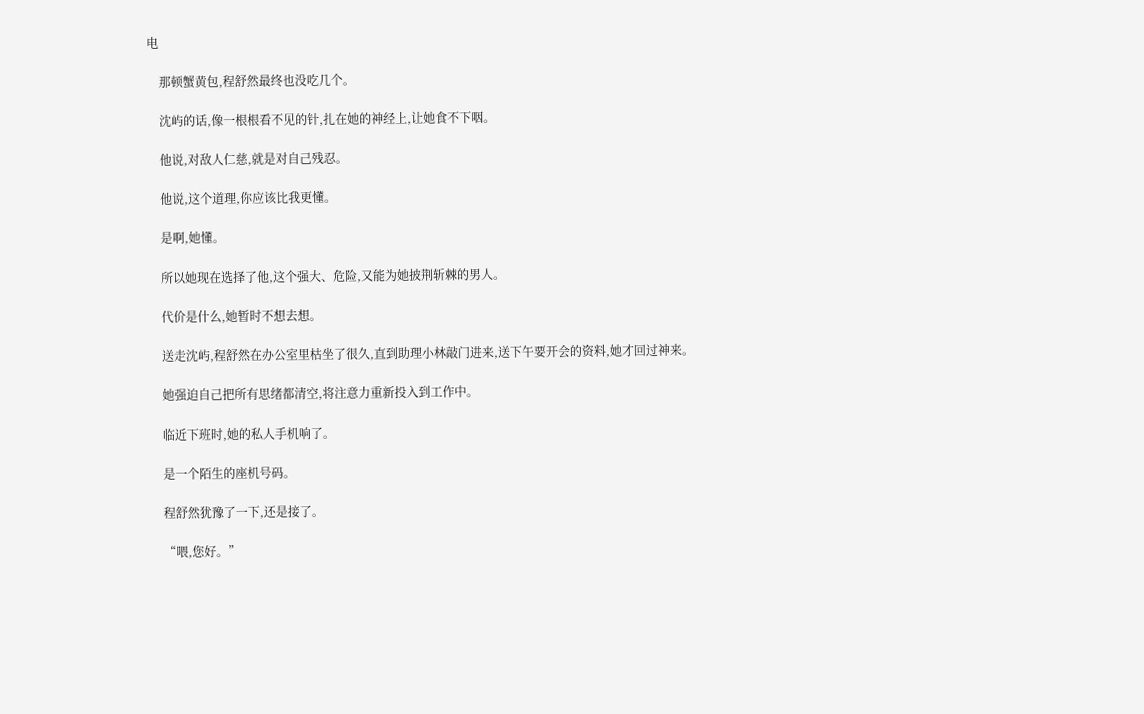电

    那顿蟹黄包,程舒然最终也没吃几个。

    沈屿的话,像一根根看不见的针,扎在她的神经上,让她食不下咽。

    他说,对敌人仁慈,就是对自己残忍。

    他说,这个道理,你应该比我更懂。

    是啊,她懂。

    所以她现在选择了他,这个强大、危险,又能为她披荆斩棘的男人。

    代价是什么,她暂时不想去想。

    送走沈屿,程舒然在办公室里枯坐了很久,直到助理小林敲门进来,送下午要开会的资料,她才回过神来。

    她强迫自己把所有思绪都清空,将注意力重新投入到工作中。

    临近下班时,她的私人手机响了。

    是一个陌生的座机号码。

    程舒然犹豫了一下,还是接了。

    “喂,您好。”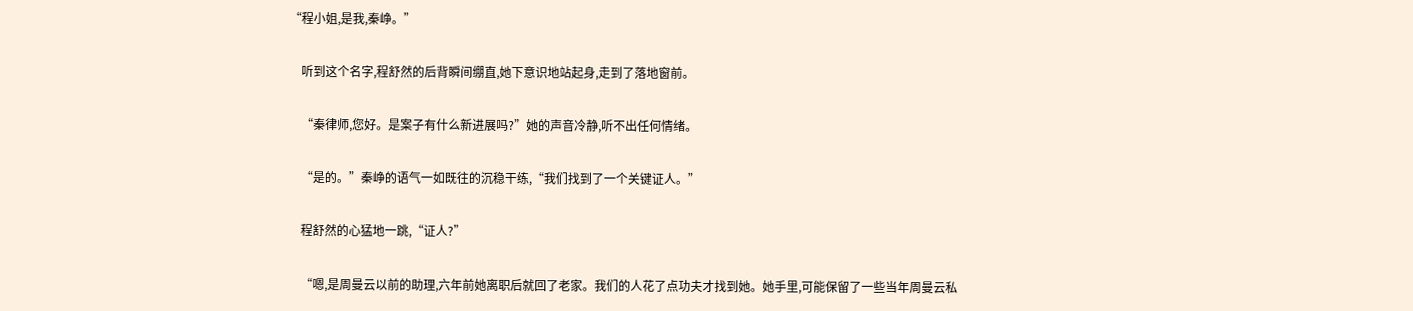“程小姐,是我,秦峥。”

    听到这个名字,程舒然的后背瞬间绷直,她下意识地站起身,走到了落地窗前。

    “秦律师,您好。是案子有什么新进展吗?”她的声音冷静,听不出任何情绪。

    “是的。”秦峥的语气一如既往的沉稳干练,“我们找到了一个关键证人。”

    程舒然的心猛地一跳,“证人?”

    “嗯,是周曼云以前的助理,六年前她离职后就回了老家。我们的人花了点功夫才找到她。她手里,可能保留了一些当年周曼云私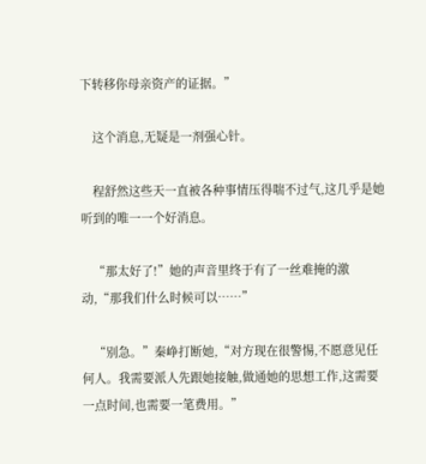下转移你母亲资产的证据。”

    这个消息,无疑是一剂强心针。

    程舒然这些天一直被各种事情压得喘不过气,这几乎是她听到的唯一一个好消息。

    “那太好了!”她的声音里终于有了一丝难掩的激动,“那我们什么时候可以……”

    “别急。”秦峥打断她,“对方现在很警惕,不愿意见任何人。我需要派人先跟她接触,做通她的思想工作,这需要一点时间,也需要一笔费用。”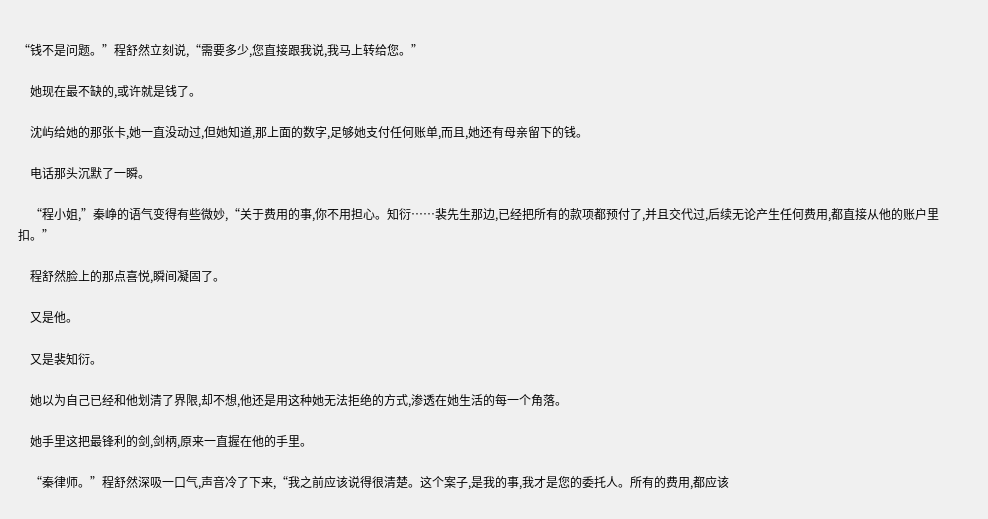“钱不是问题。”程舒然立刻说,“需要多少,您直接跟我说,我马上转给您。”

    她现在最不缺的,或许就是钱了。

    沈屿给她的那张卡,她一直没动过,但她知道,那上面的数字,足够她支付任何账单,而且,她还有母亲留下的钱。

    电话那头沉默了一瞬。

    “程小姐,”秦峥的语气变得有些微妙,“关于费用的事,你不用担心。知衍……裴先生那边,已经把所有的款项都预付了,并且交代过,后续无论产生任何费用,都直接从他的账户里扣。”

    程舒然脸上的那点喜悦,瞬间凝固了。

    又是他。

    又是裴知衍。

    她以为自己已经和他划清了界限,却不想,他还是用这种她无法拒绝的方式,渗透在她生活的每一个角落。

    她手里这把最锋利的剑,剑柄,原来一直握在他的手里。

    “秦律师。”程舒然深吸一口气,声音冷了下来,“我之前应该说得很清楚。这个案子,是我的事,我才是您的委托人。所有的费用,都应该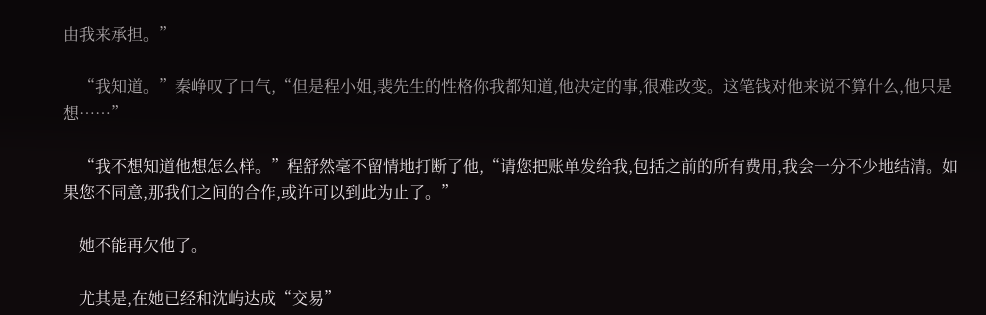由我来承担。”

    “我知道。”秦峥叹了口气,“但是程小姐,裴先生的性格你我都知道,他决定的事,很难改变。这笔钱对他来说不算什么,他只是想……”

    “我不想知道他想怎么样。”程舒然毫不留情地打断了他,“请您把账单发给我,包括之前的所有费用,我会一分不少地结清。如果您不同意,那我们之间的合作,或许可以到此为止了。”

    她不能再欠他了。

    尤其是,在她已经和沈屿达成“交易”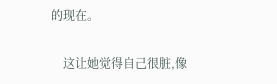的现在。

    这让她觉得自己很脏,像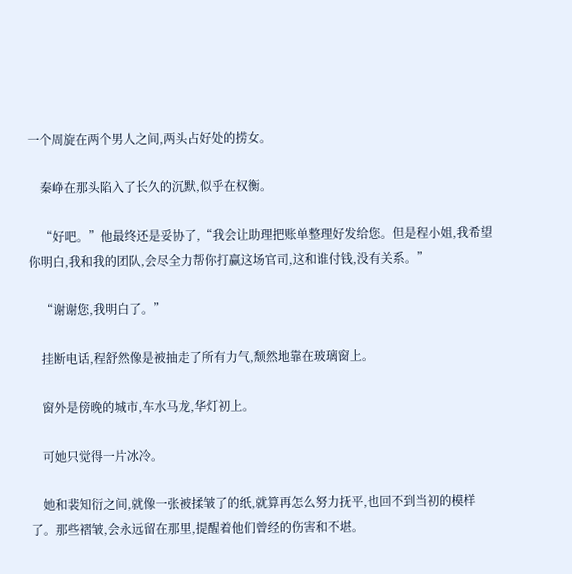一个周旋在两个男人之间,两头占好处的捞女。

    秦峥在那头陷入了长久的沉默,似乎在权衡。

    “好吧。”他最终还是妥协了,“我会让助理把账单整理好发给您。但是程小姐,我希望你明白,我和我的团队,会尽全力帮你打赢这场官司,这和谁付钱,没有关系。”

    “谢谢您,我明白了。”

    挂断电话,程舒然像是被抽走了所有力气,颓然地靠在玻璃窗上。

    窗外是傍晚的城市,车水马龙,华灯初上。

    可她只觉得一片冰冷。

    她和裴知衍之间,就像一张被揉皱了的纸,就算再怎么努力抚平,也回不到当初的模样了。那些褶皱,会永远留在那里,提醒着他们曾经的伤害和不堪。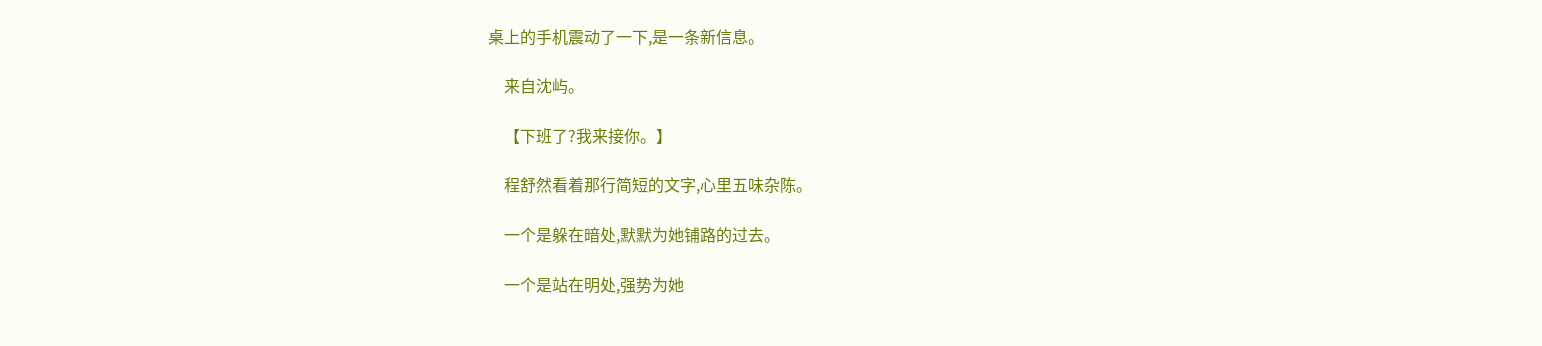桌上的手机震动了一下,是一条新信息。

    来自沈屿。

    【下班了?我来接你。】

    程舒然看着那行简短的文字,心里五味杂陈。

    一个是躲在暗处,默默为她铺路的过去。

    一个是站在明处,强势为她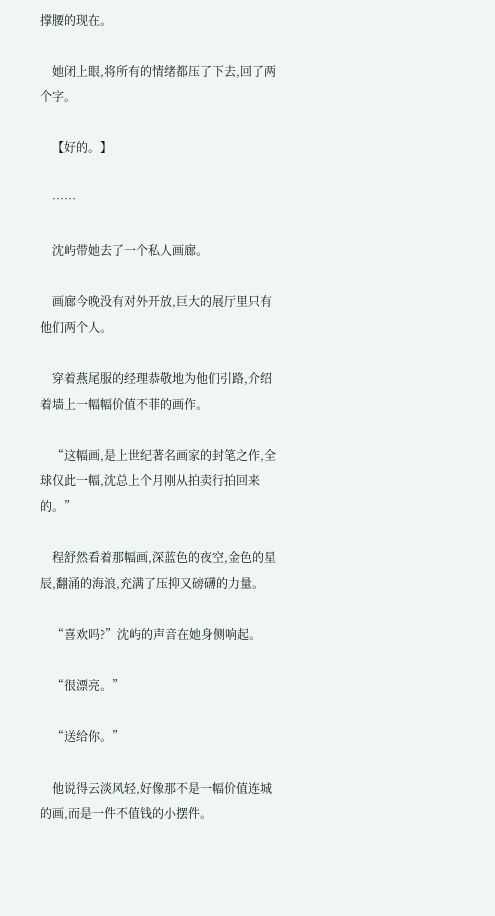撑腰的现在。

    她闭上眼,将所有的情绪都压了下去,回了两个字。

    【好的。】

    ……

    沈屿带她去了一个私人画廊。

    画廊今晚没有对外开放,巨大的展厅里只有他们两个人。

    穿着燕尾服的经理恭敬地为他们引路,介绍着墙上一幅幅价值不菲的画作。

    “这幅画,是上世纪著名画家的封笔之作,全球仅此一幅,沈总上个月刚从拍卖行拍回来的。”

    程舒然看着那幅画,深蓝色的夜空,金色的星辰,翻涌的海浪,充满了压抑又磅礴的力量。

    “喜欢吗?”沈屿的声音在她身侧响起。

    “很漂亮。”

    “送给你。”

    他说得云淡风轻,好像那不是一幅价值连城的画,而是一件不值钱的小摆件。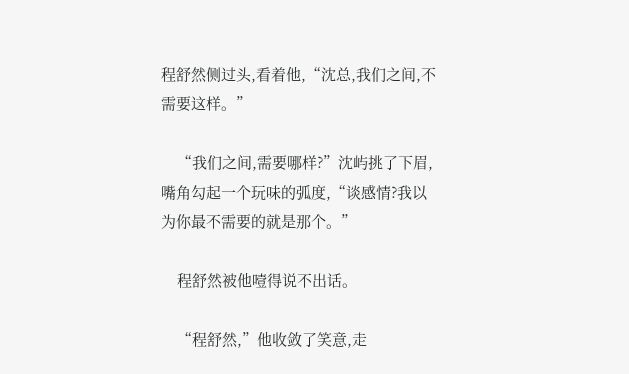程舒然侧过头,看着他,“沈总,我们之间,不需要这样。”

    “我们之间,需要哪样?”沈屿挑了下眉,嘴角勾起一个玩味的弧度,“谈感情?我以为你最不需要的就是那个。”

    程舒然被他噎得说不出话。

    “程舒然,”他收敛了笑意,走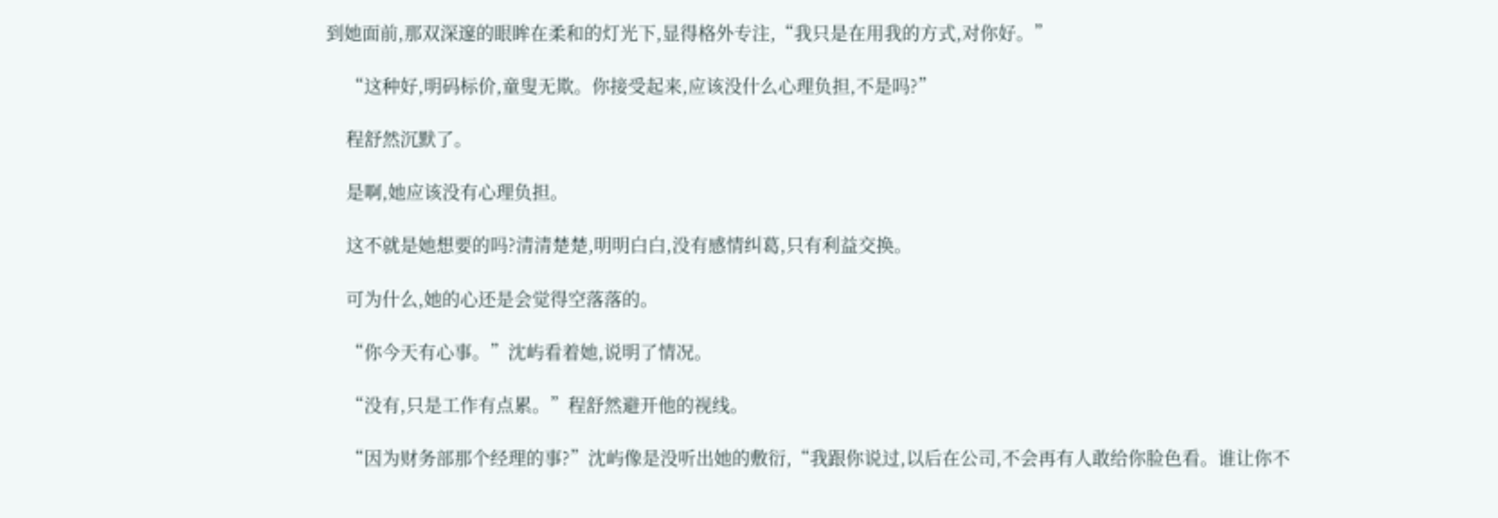到她面前,那双深邃的眼眸在柔和的灯光下,显得格外专注,“我只是在用我的方式,对你好。”

    “这种好,明码标价,童叟无欺。你接受起来,应该没什么心理负担,不是吗?”

    程舒然沉默了。

    是啊,她应该没有心理负担。

    这不就是她想要的吗?清清楚楚,明明白白,没有感情纠葛,只有利益交换。

    可为什么,她的心还是会觉得空落落的。

    “你今天有心事。”沈屿看着她,说明了情况。

    “没有,只是工作有点累。”程舒然避开他的视线。

    “因为财务部那个经理的事?”沈屿像是没听出她的敷衍,“我跟你说过,以后在公司,不会再有人敢给你脸色看。谁让你不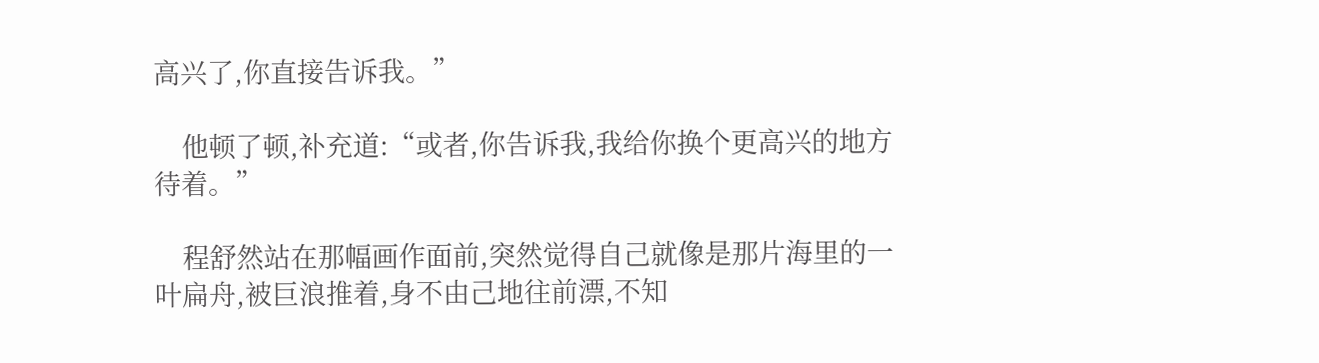高兴了,你直接告诉我。”

    他顿了顿,补充道:“或者,你告诉我,我给你换个更高兴的地方待着。”

    程舒然站在那幅画作面前,突然觉得自己就像是那片海里的一叶扁舟,被巨浪推着,身不由己地往前漂,不知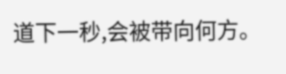道下一秒,会被带向何方。